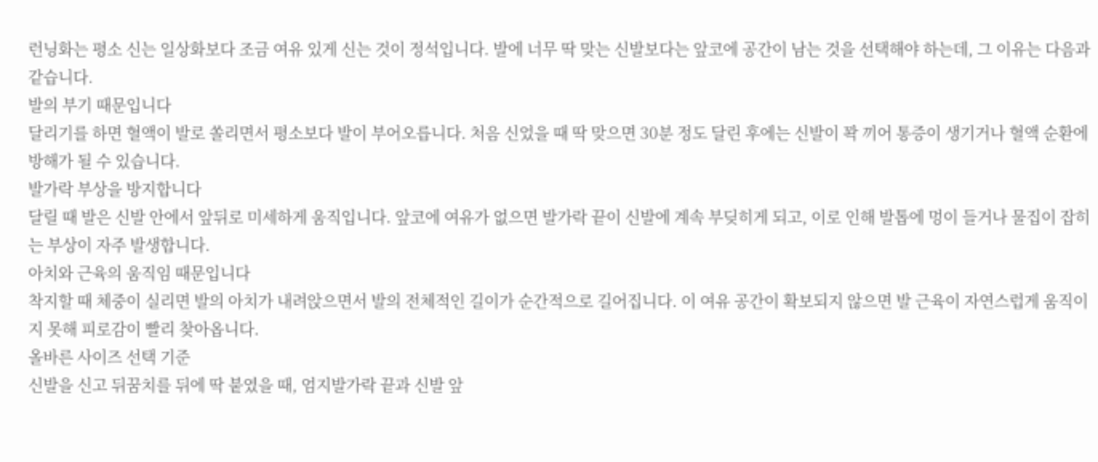런닝화는 평소 신는 일상화보다 조금 여유 있게 신는 것이 정석입니다. 발에 너무 딱 맞는 신발보다는 앞코에 공간이 남는 것을 선택해야 하는데, 그 이유는 다음과 같습니다.
발의 부기 때문입니다
달리기를 하면 혈액이 발로 쏠리면서 평소보다 발이 부어오릅니다. 처음 신었을 때 딱 맞으면 30분 정도 달린 후에는 신발이 꽉 끼어 통증이 생기거나 혈액 순환에 방해가 될 수 있습니다.
발가락 부상을 방지합니다
달릴 때 발은 신발 안에서 앞뒤로 미세하게 움직입니다. 앞코에 여유가 없으면 발가락 끝이 신발에 계속 부딪히게 되고, 이로 인해 발톱에 멍이 들거나 물집이 잡히는 부상이 자주 발생합니다.
아치와 근육의 움직임 때문입니다
착지할 때 체중이 실리면 발의 아치가 내려앉으면서 발의 전체적인 길이가 순간적으로 길어집니다. 이 여유 공간이 확보되지 않으면 발 근육이 자연스럽게 움직이지 못해 피로감이 빨리 찾아옵니다.
올바른 사이즈 선택 기준
신발을 신고 뒤꿈치를 뒤에 딱 붙였을 때, 엄지발가락 끝과 신발 앞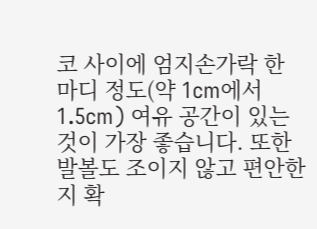코 사이에 엄지손가락 한 마디 정도(약 1cm에서 1.5cm) 여유 공간이 있는 것이 가장 좋습니다. 또한 발볼도 조이지 않고 편안한지 확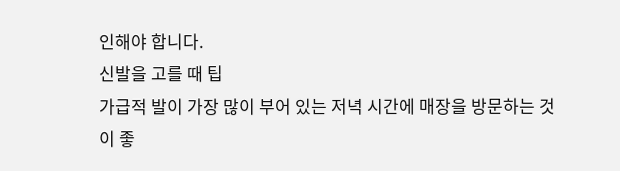인해야 합니다.
신발을 고를 때 팁
가급적 발이 가장 많이 부어 있는 저녁 시간에 매장을 방문하는 것이 좋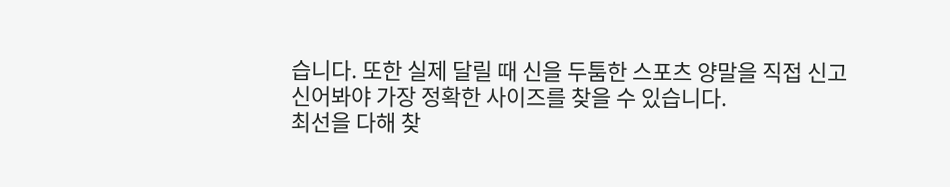습니다. 또한 실제 달릴 때 신을 두툼한 스포츠 양말을 직접 신고 신어봐야 가장 정확한 사이즈를 찾을 수 있습니다.
최선을 다해 찾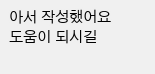아서 작성했어요 도움이 되시길